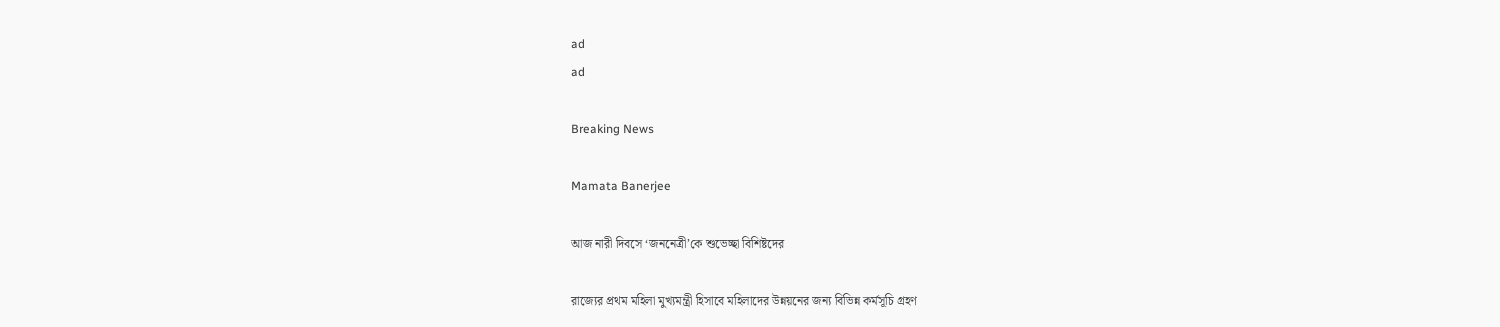ad
ad

Breaking News

Mamata Banerjee

আজ নারী দিবসে ‘জননেত্রী’কে শুভেচ্ছা বিশিষ্টদের

রাজ্যের প্রথম মহিলা মুখ্যমন্ত্রী হিসাবে মহিলাদের উন্নয়নের জন্য বিভিন্ন কর্মসূচি গ্রহণ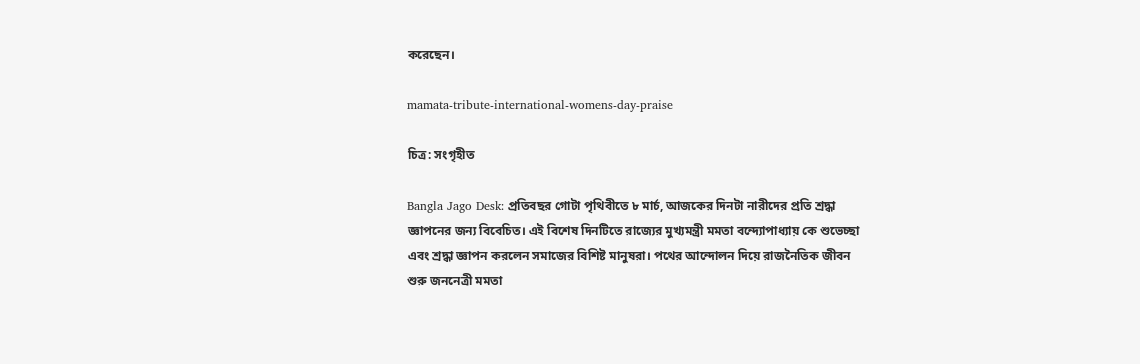করেছেন।

mamata-tribute-international-womens-day-praise

চিত্র: সংগৃহীত

Bangla Jago Desk: প্রতিবছর গোটা পৃথিবীতে ৮ মার্চ, আজকের দিনটা নারীদের প্রতি শ্রদ্ধা জ্ঞাপনের জন্য বিবেচিত। এই বিশেষ দিনটিতে রাজ্যের মুখ্যমন্ত্রী মমতা বন্দ্যোপাধ্যায় কে শুভেচ্ছা এবং শ্রদ্ধা জ্ঞাপন করলেন সমাজের বিশিষ্ট মানুষরা। পথের আন্দোলন দিয়ে রাজনৈতিক জীবন শুরু জননেত্রী মমতা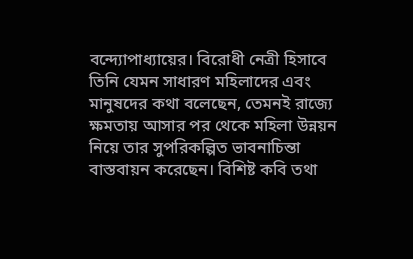বন্দ্যোপাধ্যায়ের। বিরোধী নেত্রী হিসাবে তিনি যেমন সাধারণ মহিলাদের এবং মানুষদের কথা বলেছেন, তেমনই রাজ্যে ক্ষমতায় আসার পর থেকে মহিলা উন্নয়ন নিয়ে তার সুপরিকল্পিত ভাবনাচিন্তা বাস্তবায়ন করেছেন। বিশিষ্ট কবি তথা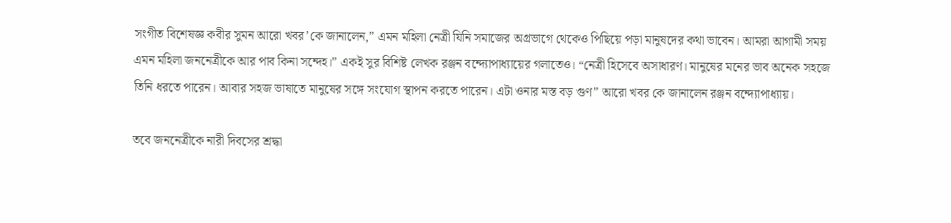সংগীত বিশেষজ্ঞ কবীর সুমন আরো খবর’কে জানালেন,” এমন মহিলা নেত্রী যিনি সমাজের অগ্রভাগে থেকেও পিছিয়ে পড়া মানুষদের কথা ভাবেন। আমরা আগামী সময় এমন মহিলা জননেত্রীকে আর পাব কিনা সন্দেহ।” একই সুর বিশিষ্ট লেখক রঞ্জন বন্দ্যোপাধ্যায়ের গলাতেও। “নেত্রী হিসেবে অসাধারণ। মানুষের মনের ভাব অনেক সহজে তিনি ধরতে পারেন। আবার সহজ ভাষাতে মানুষের সঙ্গে সংযোগ স্থাপন করতে পারেন। এটা ওনার মস্ত বড় গুণ” আরো খবর কে জানালেন রঞ্জন বন্দ্যোপাধ্যায়।

তবে জননেত্রীকে নারী দিবসের শ্রদ্ধা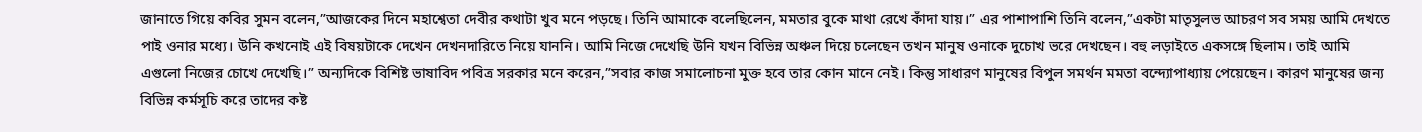জানাতে গিয়ে কবির সুমন বলেন,”আজকের দিনে মহাশ্বেতা দেবীর কথাটা খুব মনে পড়ছে। তিনি আমাকে বলেছিলেন, মমতার বুকে মাথা রেখে কাঁদা যায়।” এর পাশাপাশি তিনি বলেন,”একটা মাতৃসুলভ আচরণ সব সময় আমি দেখতে পাই ওনার মধ্যে। উনি কখনোই এই বিষয়টাকে দেখেন দেখনদারিতে নিয়ে যাননি। আমি নিজে দেখেছি উনি যখন বিভিন্ন অঞ্চল দিয়ে চলেছেন তখন মানুষ ওনাকে দুচোখ ভরে দেখছেন। বহু লড়াইতে একসঙ্গে ছিলাম। তাই আমি এগুলো নিজের চোখে দেখেছি।” অন্যদিকে বিশিষ্ট ভাষাবিদ পবিত্র সরকার মনে করেন,”সবার কাজ সমালোচনা মুক্ত হবে তার কোন মানে নেই। কিন্তু সাধারণ মানুষের বিপুল সমর্থন মমতা বন্দ্যোপাধ্যায় পেয়েছেন। কারণ মানুষের জন্য বিভিন্ন কর্মসূচি করে তাদের কষ্ট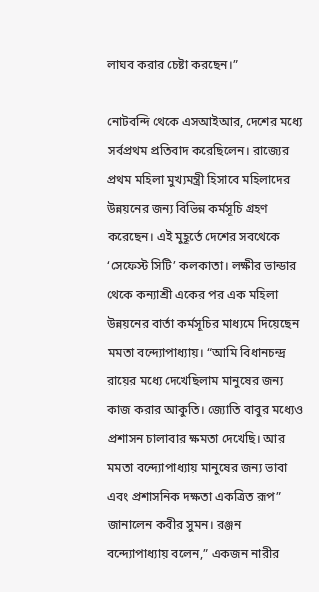লাঘব করার চেষ্টা করছেন।”

নোটবন্দি থেকে এসআইআর, দেশের মধ্যে সর্বপ্রথম প্রতিবাদ করেছিলেন। রাজ্যের প্রথম মহিলা মুখ্যমন্ত্রী হিসাবে মহিলাদের উন্নয়নের জন্য বিভিন্ন কর্মসূচি গ্রহণ করেছেন। এই মুহূর্তে দেশের সবথেকে ‘সেফেস্ট সিটি’ কলকাতা। লক্ষীর ভান্ডার থেকে কন্যাশ্রী একের পর এক মহিলা উন্নয়নের বার্তা কর্মসূচির মাধ্যমে দিয়েছেন মমতা বন্দ্যোপাধ্যায়। “আমি বিধানচন্দ্র রায়ের মধ্যে দেখেছিলাম মানুষের জন্য কাজ করার আকুতি। জ্যোতি বাবুর মধ্যেও প্রশাসন চালাবার ক্ষমতা দেখেছি। আর মমতা বন্দ্যোপাধ্যায় মানুষের জন্য ভাবা এবং প্রশাসনিক দক্ষতা একত্রিত রূপ” জানালেন কবীর সুমন। রঞ্জন বন্দ্যোপাধ্যায় বলেন,” একজন নারীর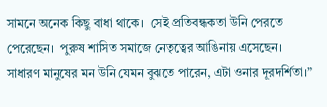সামনে অনেক কিছু বাধা থাকে। ‌ সেই প্রতিবন্ধকতা উনি পেরতে পেরেছেন। ‌ পুরুষ শাসিত সমাজে নেতৃত্বের আঙিনায় এসেছেন। সাধারণ মানুষের মন উনি যেমন বুঝতে পারেন, এটা ওনার দূরদর্শিতা।”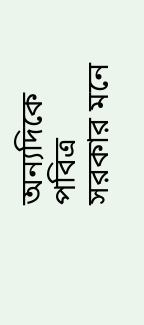অন্যদিকে পবিত্র সরকার মনে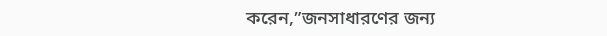করেন,”জনসাধারণের জন্য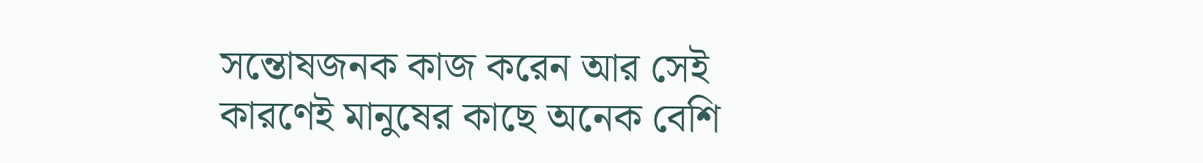সন্তোষজনক কাজ করেন আর সেই কারণেই মানুষের কাছে অনেক বেশি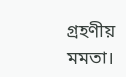গ্রহণীয় মমতা।